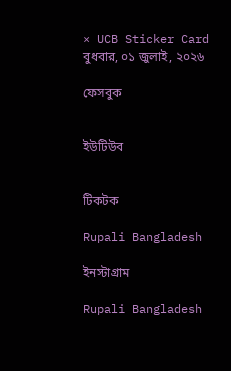× UCB Sticker Card
বুধবার, ০১ জুলাই, ২০২৬

ফেসবুক


ইউটিউব


টিকটক

Rupali Bangladesh

ইনস্টাগ্রাম

Rupali Bangladesh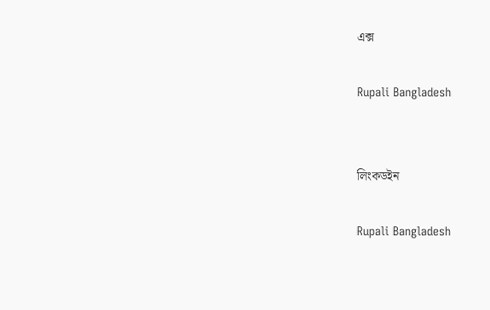এক্স

Rupali Bangladesh


লিংকডইন

Rupali Bangladesh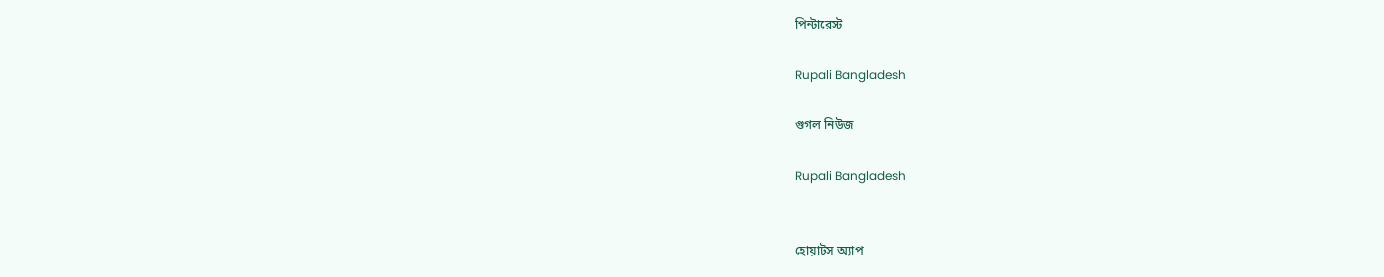পিন্টারেস্ট

Rupali Bangladesh

গুগল নিউজ

Rupali Bangladesh


হোয়াটস অ্যাপ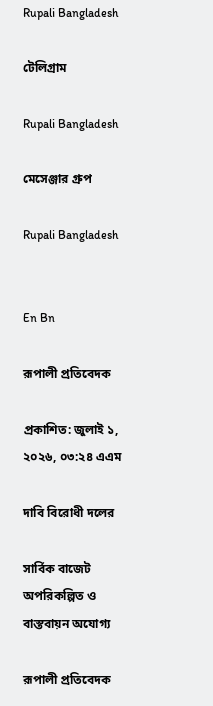Rupali Bangladesh

টেলিগ্রাম

Rupali Bangladesh

মেসেঞ্জার গ্রুপ

Rupali Bangladesh


En Bn

রূপালী প্রতিবেদক

প্রকাশিত: জুলাই ১, ২০২৬, ০৩:২৪ এএম

দাবি বিরোধী দলের

সার্বিক বাজেট অপরিকল্পিত ও বাস্তবায়ন অযোগ্য

রূপালী প্রতিবেদক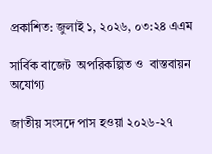প্রকাশিত: জুলাই ১, ২০২৬, ০৩:২৪ এএম

সার্বিক বাজেট  অপরিকল্পিত ও  বাস্তবায়ন অযোগ্য

জাতীয় সংসদে পাস হওয়া ২০২৬-২৭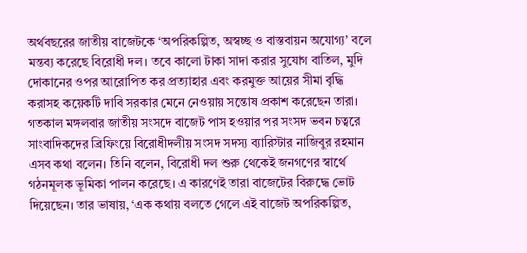অর্থবছরের জাতীয় বাজেটকে ‘অপরিকল্পিত, অস্বচ্ছ ও বাস্তবায়ন অযোগ্য’ বলে মন্তব্য করেছে বিরোধী দল। তবে কালো টাকা সাদা করার সুযোগ বাতিল, মুদি দোকানের ওপর আরোপিত কর প্রত্যাহার এবং করমুক্ত আয়ের সীমা বৃদ্ধি করাসহ কয়েকটি দাবি সরকার মেনে নেওয়ায় সন্তোষ প্রকাশ করেছেন তারা। গতকাল মঙ্গলবার জাতীয় সংসদে বাজেট পাস হওয়ার পর সংসদ ভবন চত্বরে সাংবাদিকদের ব্রিফিংয়ে বিরোধীদলীয় সংসদ সদস্য ব্যারিস্টার নাজিবুর রহমান এসব কথা বলেন। তিনি বলেন, বিরোধী দল শুরু থেকেই জনগণের স্বার্থে গঠনমূলক ভূমিকা পালন করেছে। এ কারণেই তারা বাজেটের বিরুদ্ধে ভোট দিয়েছেন। তার ভাষায়, ‘এক কথায় বলতে গেলে এই বাজেট অপরিকল্পিত,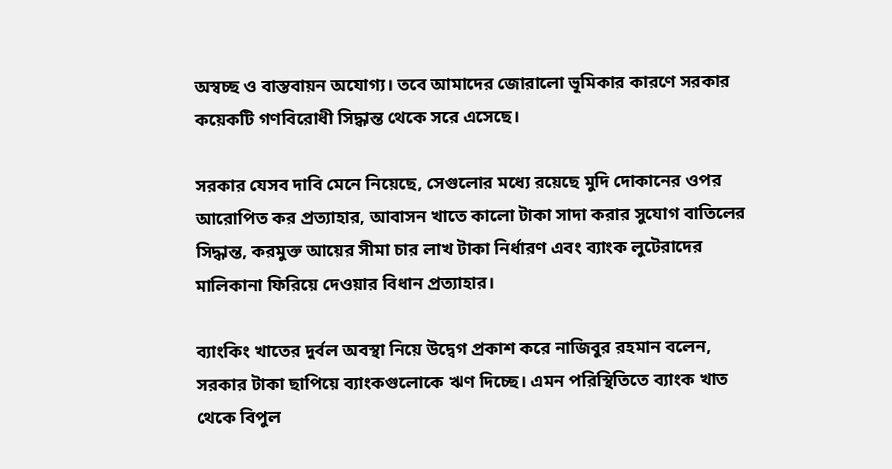অস্বচ্ছ ও বাস্তবায়ন অযোগ্য। তবে আমাদের জোরালো ভূমিকার কারণে সরকার কয়েকটি গণবিরোধী সিদ্ধান্ত থেকে সরে এসেছে।

সরকার যেসব দাবি মেনে নিয়েছে, সেগুলোর মধ্যে রয়েছে মুদি দোকানের ওপর আরোপিত কর প্রত্যাহার, আবাসন খাতে কালো টাকা সাদা করার সুযোগ বাতিলের সিদ্ধান্ত, করমুক্ত আয়ের সীমা চার লাখ টাকা নির্ধারণ এবং ব্যাংক লুটেরাদের মালিকানা ফিরিয়ে দেওয়ার বিধান প্রত্যাহার।

ব্যাংকিং খাতের দুর্বল অবস্থা নিয়ে উদ্বেগ প্রকাশ করে নাজিবুর রহমান বলেন, সরকার টাকা ছাপিয়ে ব্যাংকগুলোকে ঋণ দিচ্ছে। এমন পরিস্থিতিতে ব্যাংক খাত থেকে বিপুল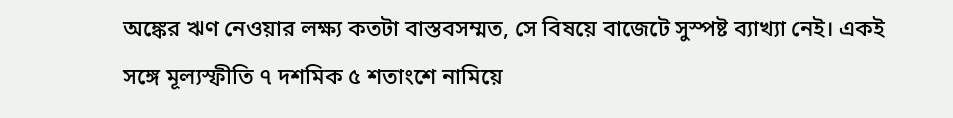অঙ্কের ঋণ নেওয়ার লক্ষ্য কতটা বাস্তবসম্মত, সে বিষয়ে বাজেটে সুস্পষ্ট ব্যাখ্যা নেই। একই সঙ্গে মূল্যস্ফীতি ৭ দশমিক ৫ শতাংশে নামিয়ে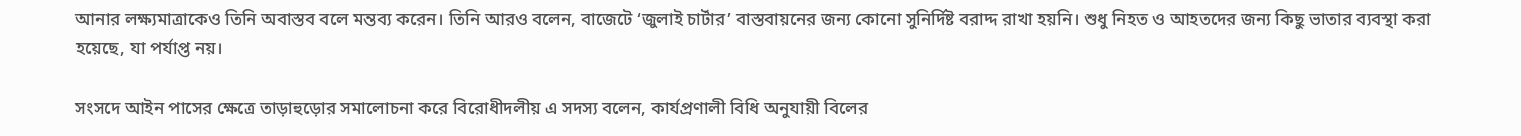আনার লক্ষ্যমাত্রাকেও তিনি অবাস্তব বলে মন্তব্য করেন। তিনি আরও বলেন, বাজেটে ‘জুলাই চার্টার’ বাস্তবায়নের জন্য কোনো সুনির্দিষ্ট বরাদ্দ রাখা হয়নি। শুধু নিহত ও আহতদের জন্য কিছু ভাতার ব্যবস্থা করা হয়েছে, যা পর্যাপ্ত নয়।

সংসদে আইন পাসের ক্ষেত্রে তাড়াহুড়োর সমালোচনা করে বিরোধীদলীয় এ সদস্য বলেন, কার্যপ্রণালী বিধি অনুযায়ী বিলের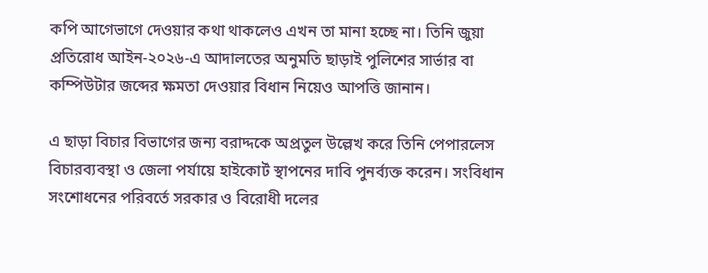কপি আগেভাগে দেওয়ার কথা থাকলেও এখন তা মানা হচ্ছে না। তিনি জুয়া প্রতিরোধ আইন-২০২৬-এ আদালতের অনুমতি ছাড়াই পুলিশের সার্ভার বা কম্পিউটার জব্দের ক্ষমতা দেওয়ার বিধান নিয়েও আপত্তি জানান।

এ ছাড়া বিচার বিভাগের জন্য বরাদ্দকে অপ্রতুল উল্লেখ করে তিনি পেপারলেস বিচারব্যবস্থা ও জেলা পর্যায়ে হাইকোর্ট স্থাপনের দাবি পুনর্ব্যক্ত করেন। সংবিধান সংশোধনের পরিবর্তে সরকার ও বিরোধী দলের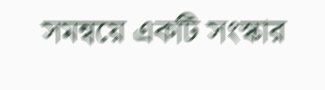সমন্বয়ে একটি সংস্কার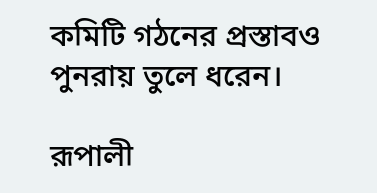কমিটি গঠনের প্রস্তাবও পুনরায় তুলে ধরেন।

রূপালী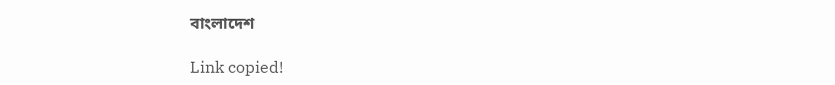বাংলাদেশ

Link copied!